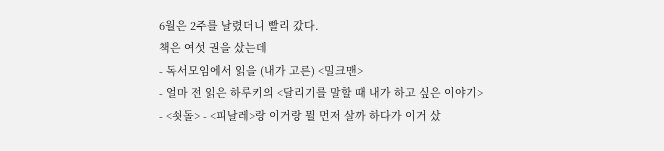6월은 2주를 날렸더니 빨리 갔다.
책은 여섯 권을 샀는데
- 독서모임에서 읽을 (내가 고른) <밀크맨>
- 얼마 전 읽은 하루키의 <달리기를 말할 때 내가 하고 싶은 이야기>
- <쇳돌> - <피날레>랑 이거랑 뭘 먼저 살까 하다가 이거 샀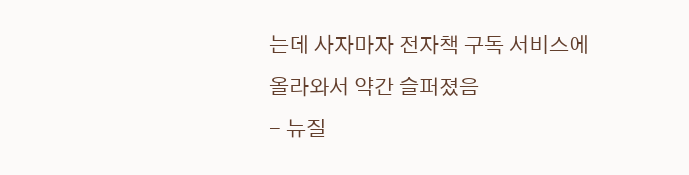는데 사자마자 전자책 구독 서비스에 올라와서 약간 슬퍼졌음
- 뉴질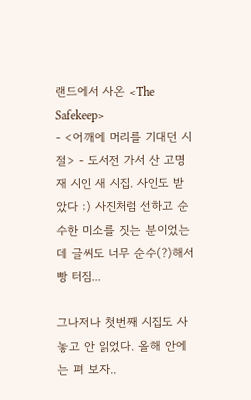랜드에서 사온 <The Safekeep>
- <어깨에 머리를 기대던 시절> - 도서전 가서 산 고명재 시인 새 시집. 사인도 받았다 :) 사진처럼 선하고 순수한 미소를 짓는 분이었는데 글씨도 너무 순수(?)해서 빵 터짐...

그나저나 첫번째 시집도 사 놓고 안 읽었다. 올해 안에는 펴 보자..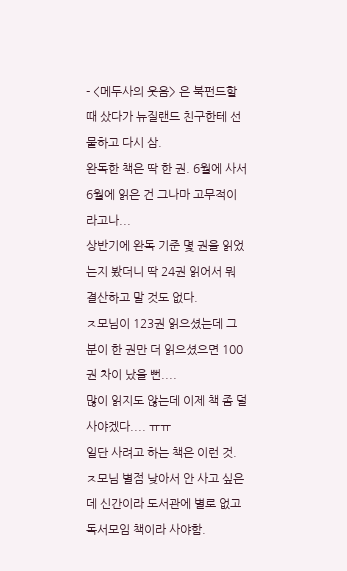- <메두사의 웃음> 은 북펀드할 때 샀다가 뉴질랜드 친구한테 선물하고 다시 삼.
완독한 책은 딱 한 권. 6월에 사서 6월에 읽은 건 그나마 고무적이라고나...
상반기에 완독 기준 몇 권을 읽었는지 봤더니 딱 24권 읽어서 뭐 결산하고 말 것도 없다.
ㅈ모님이 123권 읽으셨는데 그 분이 한 권만 더 읽으셨으면 100권 차이 났을 뻔....
많이 읽지도 않는데 이제 책 좀 덜 사야겠다.... ㅠㅠ
일단 사려고 하는 책은 이런 것.
ㅈ모님 별점 낮아서 안 사고 싶은데 신간이라 도서관에 별로 없고 독서모임 책이라 사야함.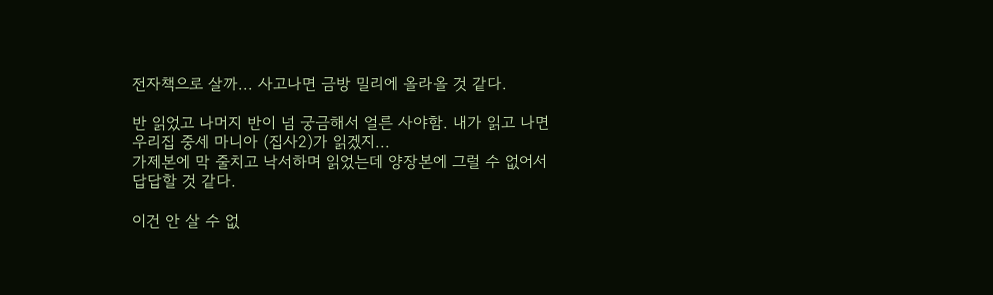전자책으로 살까... 사고나면 금방 밀리에 올라올 것 같다.

반 읽었고 나머지 반이 넘 궁금해서 얼른 사야함. 내가 읽고 나면 우리집 중세 마니아 (집사2)가 읽겠지...
가제본에 막 줄치고 낙서하며 읽었는데 양장본에 그럴 수 없어서 답답할 것 같다.

이건 안 살 수 없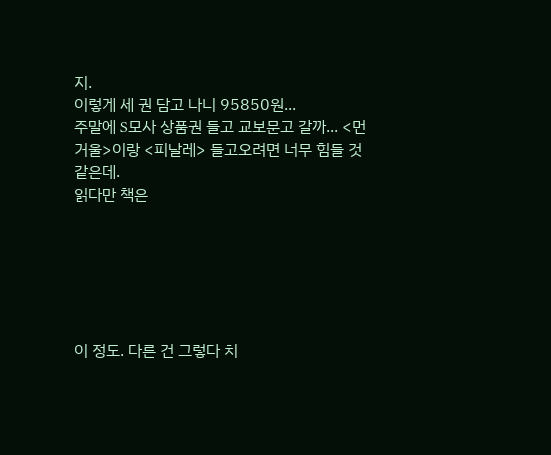지.
이렇게 세 권 담고 나니 95850원...
주말에 S모사 상품권 들고 교보문고 갈까... <먼 거울>이랑 <피날레> 들고오려면 너무 힘들 것 같은데.
읽다만 책은






이 정도. 다른 건 그렇다 치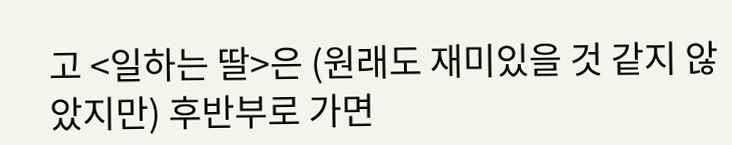고 <일하는 딸>은 (원래도 재미있을 것 같지 않았지만) 후반부로 가면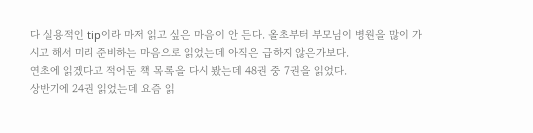다 실용적인 tip이라 마저 읽고 싶은 마음이 안 든다. 올초부터 부모님이 병원을 많이 가시고 해서 미리 준비하는 마음으로 읽었는데 아직은 급하지 않은가보다.
연초에 읽겠다고 적어둔 책 목록을 다시 봤는데 48권 중 7권을 읽었다.
상반기에 24권 읽었는데 요즘 읽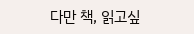다만 책, 읽고싶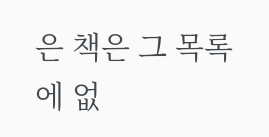은 책은 그 목록에 없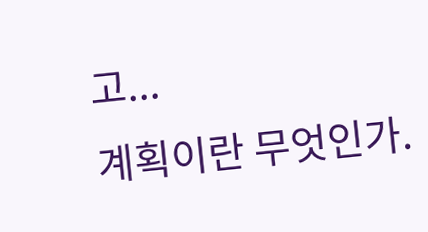고...
계획이란 무엇인가.